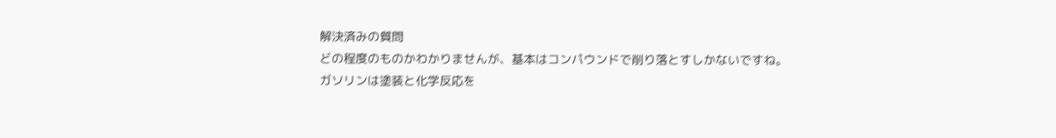解決済みの質問
どの程度のものかわかりませんが、基本はコンパウンドで削り落とすしかないですね。
ガソリンは塗装と化学反応を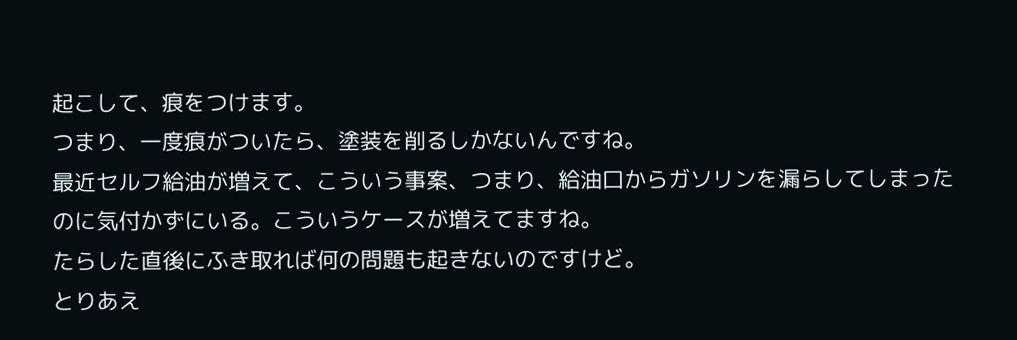起こして、痕をつけます。
つまり、一度痕がついたら、塗装を削るしかないんですね。
最近セルフ給油が増えて、こういう事案、つまり、給油口からガソリンを漏らしてしまったのに気付かずにいる。こういうケースが増えてますね。
たらした直後にふき取れば何の問題も起きないのですけど。
とりあえ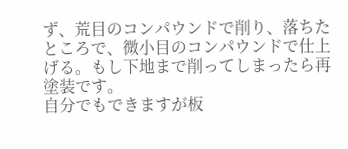ず、荒目のコンパウンドで削り、落ちたところで、微小目のコンパウンドで仕上げる。もし下地まで削ってしまったら再塗装です。
自分でもできますが板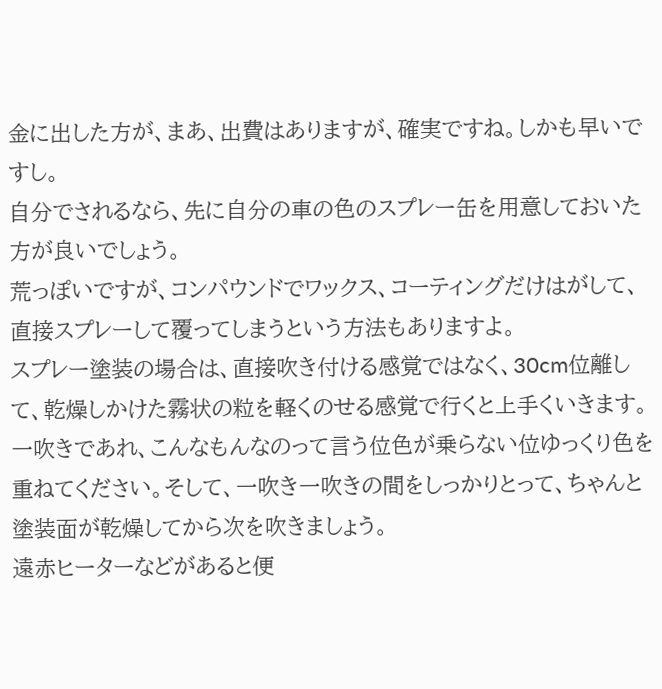金に出した方が、まあ、出費はありますが、確実ですね。しかも早いですし。
自分でされるなら、先に自分の車の色のスプレー缶を用意しておいた方が良いでしょう。
荒っぽいですが、コンパウンドでワックス、コーティングだけはがして、直接スプレーして覆ってしまうという方法もありますよ。
スプレー塗装の場合は、直接吹き付ける感覚ではなく、30cm位離して、乾燥しかけた霧状の粒を軽くのせる感覚で行くと上手くいきます。
一吹きであれ、こんなもんなのって言う位色が乗らない位ゆっくり色を重ねてください。そして、一吹き一吹きの間をしっかりとって、ちゃんと塗装面が乾燥してから次を吹きましょう。
遠赤ヒーターなどがあると便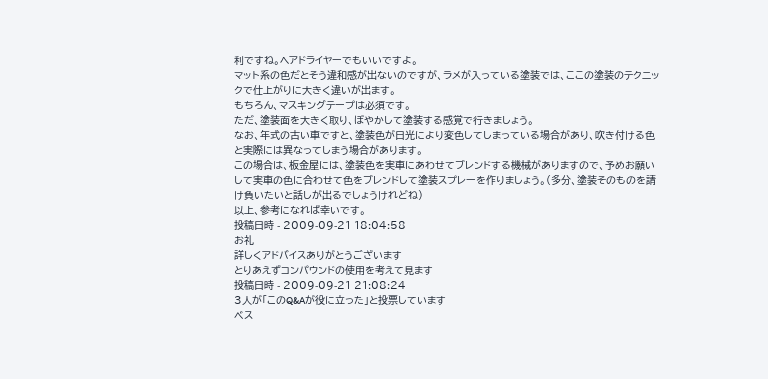利ですね。ヘアドライヤーでもいいですよ。
マット系の色だとそう違和感が出ないのですが、ラメが入っている塗装では、ここの塗装のテクニックで仕上がりに大きく違いが出ます。
もちろん、マスキングテープは必須です。
ただ、塗装面を大きく取り、ぼやかして塗装する感覚で行きましょう。
なお、年式の古い車ですと、塗装色が日光により変色してしまっている場合があり、吹き付ける色と実際には異なってしまう場合があります。
この場合は、板金屋には、塗装色を実車にあわせてブレンドする機械がありますので、予めお願いして実車の色に合わせて色をブレンドして塗装スプレーを作りましょう。(多分、塗装そのものを請け負いたいと話しが出るでしょうけれどね)
以上、参考になれば幸いです。
投稿日時 - 2009-09-21 18:04:58
お礼
詳しくアドバイスありがとうございます
とりあえずコンパウンドの使用を考えて見ます
投稿日時 - 2009-09-21 21:08:24
3人が「このQ&Aが役に立った」と投票しています
ベス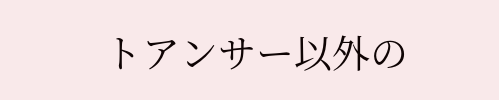トアンサー以外の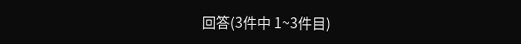回答(3件中 1~3件目)